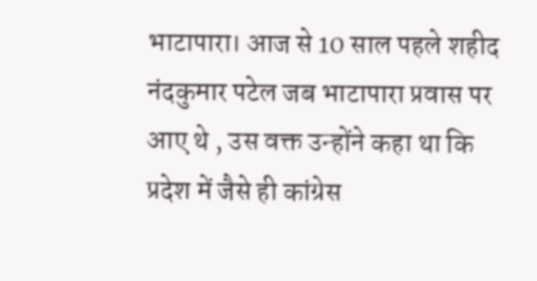भाटापारा। आज से 10 साल पहले शहीद नंदकुमार पटेल जब भाटापारा प्रवास पर आए थे , उस वक्त उन्होंने कहा था कि प्रदेश में जैसे ही कांग्रेस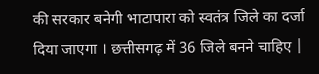की सरकार बनेगी भाटापारा को स्वतंत्र जिले का दर्जा दिया जाएगा । छत्तीसगढ़ में 36 जिले बनने चाहिए |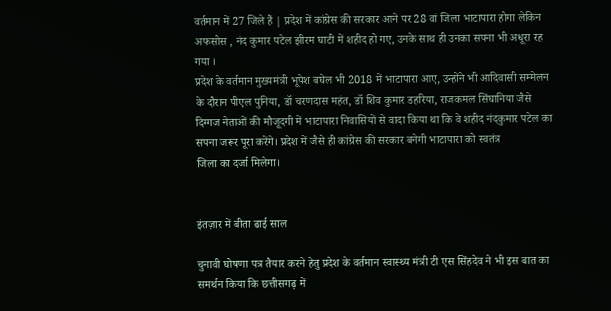वर्तमान में 27 जिले हैं | प्रदेश में कांग्रेस की सरकार आने पर 28 वां जिला भाटापारा होगा लेकिन अफसोस , नंद कुमार पटेल झीरम घाटी में शहीद हो गए, उनके साथ ही उनका सपना भी अधूरा रह गया ।
प्रदेश के वर्तमान मुख्यमंत्री भूपेश बघेल भी 2018 में भाटापारा आए, उन्होंने भी आदिवासी सम्मेलन के दौरान पीएल पुनिया, डॉ चरणदास महंत, डॉ शिव कुमार डहरिया, राजकमल सिंघानिया जैसे दिग्गज नेताओं की मौजूदगी में भाटापारा निवासियों से वादा किया था कि वे शहीद नंदकुमार पटेल का सपना जरूर पूरा करेंगे। प्रदेश में जैसे ही कांग्रेस की सरकार बनेगी भाटापारा को स्वतंत्र
जिला का दर्जा मिलेगा।


इंतज़ार में बीता ढाई साल

चुनावी घोषणा पत्र तैयार करने हेतु प्रदेश के वर्तमान स्वास्थ्य मंत्री टी एस सिंहदेव ने भी इस बात का समर्थन किया कि छत्तीसगढ़ में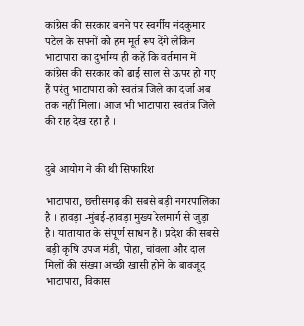कांग्रेस की सरकार बनने पर स्वर्गीय नंदकुमार पटेल के सपनों को हम मूर्त रूप देंगे लेकिन भाटापारा का दुर्भाग्य ही कहें कि वर्तमान में कांग्रेस की सरकार को ढाई साल से ऊपर हो गए हैं परंतु भाटापारा को स्वतंत्र जिले का दर्जा अब तक नहीं मिला। आज भी भाटापारा स्वतंत्र जिले की राह देख रहा है ।


दुबे आयोग ने की थी सिफारिश

भाटापारा, छत्तीसगढ़ की सबसे बड़ी नगरपालिका है । हावड़ा -मुंबई-हावड़ा मुख्य रेलमार्ग से जुड़ा है। यातायात के संपूर्ण साधन हैं। प्रदेश की सबसे बड़ी कृषि उपज मंडी, पोहा, चांवला और दाल मिलों की संख्या अच्छी खासी होने के बावजूद भाटापारा, विकास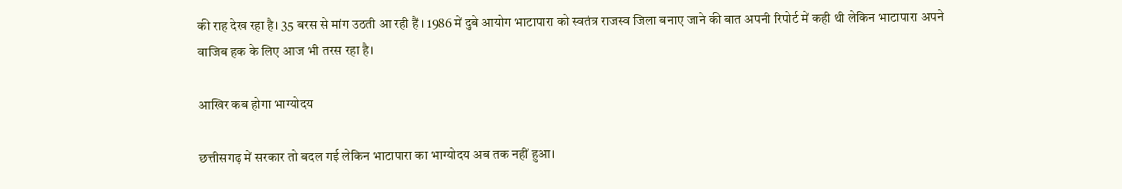की राह देख रहा है। 35 बरस से मांग उठती आ रही हैं । 1986 में दुबे आयोग भाटापारा को स्वतंत्र राजस्व जिला बनाए जाने की बात अपनी रिपोर्ट में कही थी लेकिन भाटापारा अपने वाजिब हक के लिए आज भी तरस रहा है।

आखिर कब होगा भाग्योदय

छत्तीसगढ़ में सरकार तो बदल गई लेकिन भाटापारा का भाग्योदय अब तक नहीं हुआ।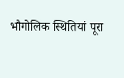भौगोलिक स्थितियां पूरा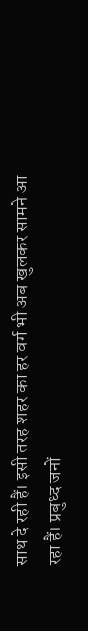साथ दे रही हैं। इसी तरह शहर का हर वर्ग भी अब खुलकर सामने आ रहा हैं। प्रबुध्द जनों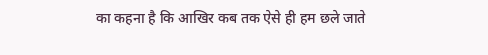का कहना है कि आखिर कब तक ऐसे ही हम छले जाते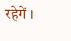रहेगें ।